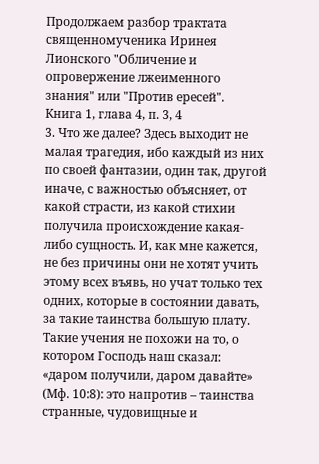Продолжаем разбор трактата священномученика Иринея Лионского "Обличение и опровержение лжеименного знания" или "Против ересей".
Книга 1, глава 4, п. 3, 4
3. Что же далее? Здесь выходит не малая трагедия, ибо каждый из них по своей фантазии, один так, другой иначе, с важностью объясняет, от какой страсти, из какой стихии получила происхождение какая-либо сущность. И, как мне кажется, не без причины они не хотят учить этому всех въявь, но учат только тех одних, которые в состоянии давать, за такие таинства большую плату. Такие учения не похожи на то, о котором Господь наш сказал: «даром получили, даром давайте» (Мф. 10:8): это напротив – таинства странные, чудовищные и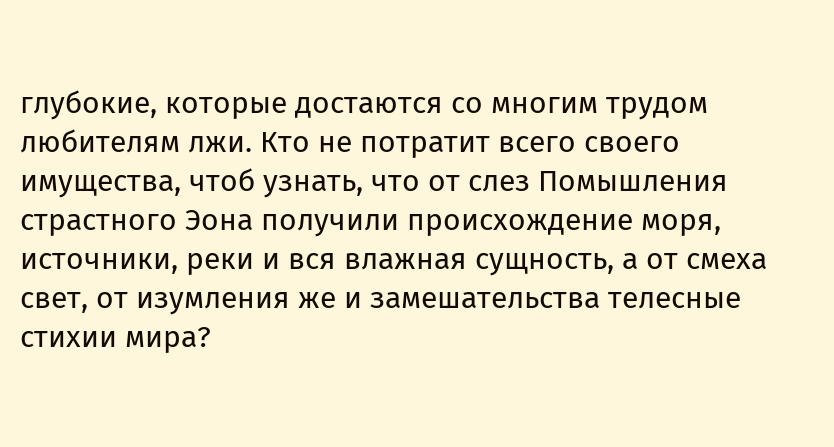глубокие, которые достаются со многим трудом любителям лжи. Кто не потратит всего своего имущества, чтоб узнать, что от слез Помышления страстного Эона получили происхождение моря, источники, реки и вся влажная сущность, а от смеха свет, от изумления же и замешательства телесные стихии мира?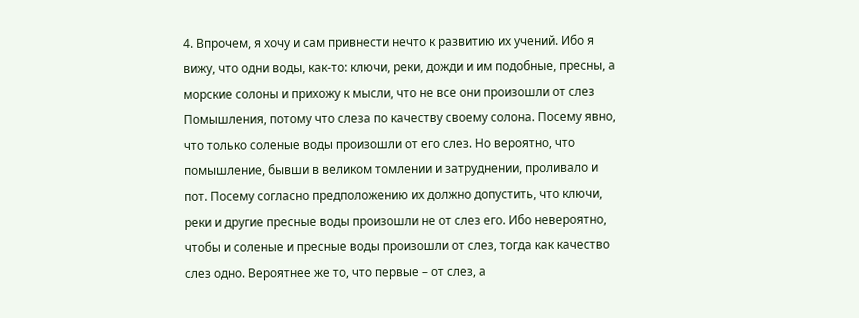4. Впрочем, я хочу и сам привнести нечто к развитию их учений. Ибо я вижу, что одни воды, как-то: ключи, реки, дожди и им подобные, пресны, а морские солоны и прихожу к мысли, что не все они произошли от слез Помышления, потому что слеза по качеству своему солона. Посему явно, что только соленые воды произошли от его слез. Но вероятно, что помышление, бывши в великом томлении и затруднении, проливало и пот. Посему согласно предположению их должно допустить, что ключи, реки и другие пресные воды произошли не от слез его. Ибо невероятно, чтобы и соленые и пресные воды произошли от слез, тогда как качество слез одно. Вероятнее же то, что первые – от слез, а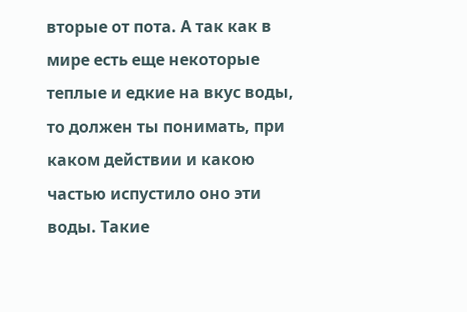вторые от пота. А так как в мире есть еще некоторые теплые и едкие на вкус воды, то должен ты понимать, при каком действии и какою частью испустило оно эти воды. Такие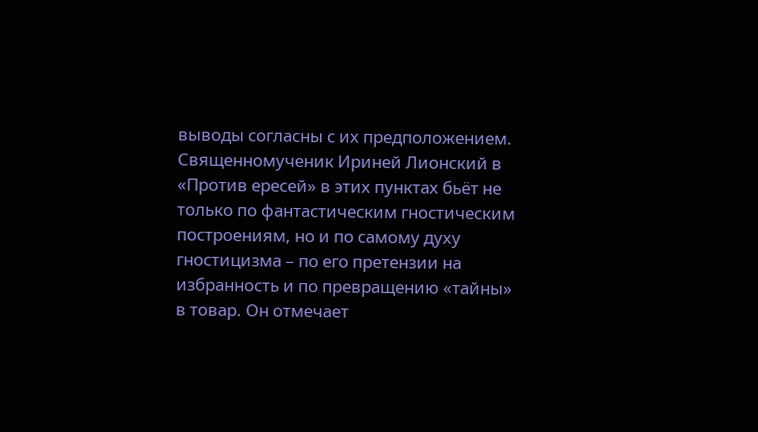выводы согласны с их предположением.
Священномученик Ириней Лионский в «Против ересей» в этих пунктах бьёт не только по фантастическим гностическим построениям, но и по самому духу гностицизма – по его претензии на избранность и по превращению «тайны» в товар. Он отмечает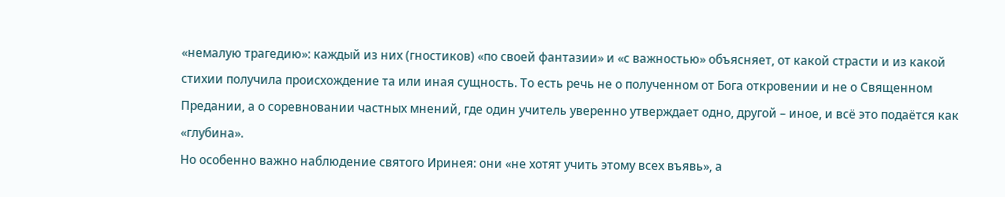«немалую трагедию»: каждый из них (гностиков) «по своей фантазии» и «с важностью» объясняет, от какой страсти и из какой стихии получила происхождение та или иная сущность. То есть речь не о полученном от Бога откровении и не о Священном Предании, а о соревновании частных мнений, где один учитель уверенно утверждает одно, другой – иное, и всё это подаётся как «глубина».
Но особенно важно наблюдение святого Иринея: они «не хотят учить этому всех въявь», а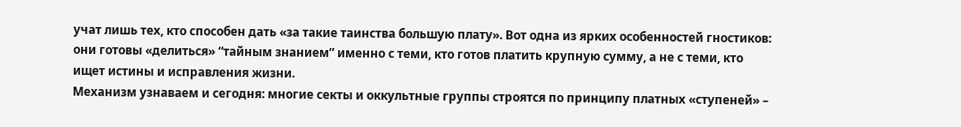учат лишь тех, кто способен дать «за такие таинства большую плату». Вот одна из ярких особенностей гностиков: они готовы «делиться» “тайным знанием” именно с теми, кто готов платить крупную сумму, а не с теми, кто ищет истины и исправления жизни.
Механизм узнаваем и сегодня: многие секты и оккультные группы строятся по принципу платных «ступеней» –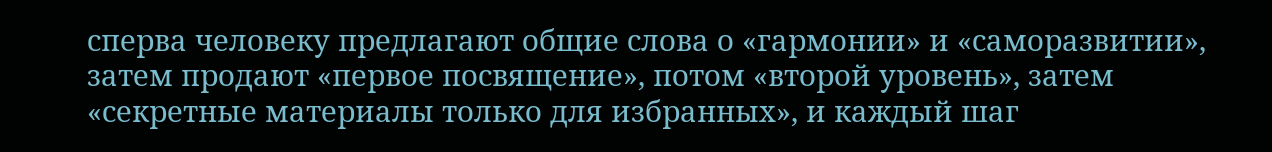сперва человеку предлагают общие слова о «гармонии» и «саморазвитии», затем продают «первое посвящение», потом «второй уровень», затем «секретные материалы только для избранных», и каждый шаг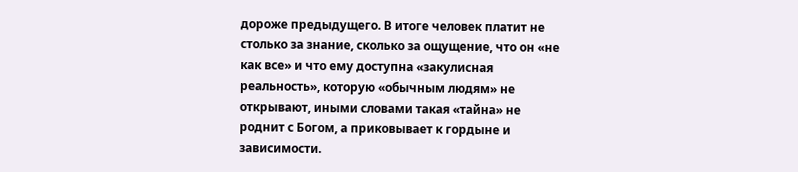дороже предыдущего. В итоге человек платит не столько за знание, сколько за ощущение, что он «не как все» и что ему доступна «закулисная реальность», которую «обычным людям» не открывают, иными словами такая «тайна» не роднит с Богом, а приковывает к гордыне и зависимости.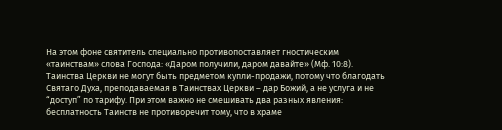На этом фоне святитель специально противопоставляет гностическим «таинствам» слова Господа: «Даром получили, даром давайте» (Мф. 10:8). Таинства Церкви не могут быть предметом купли-продажи, потому что благодать Святаго Духа, преподаваемая в Таинствах Церкви – дар Божий, а не услуга и не “доступ” по тарифу. При этом важно не смешивать два разных явления: бесплатность Таинств не противоречит тому, что в храме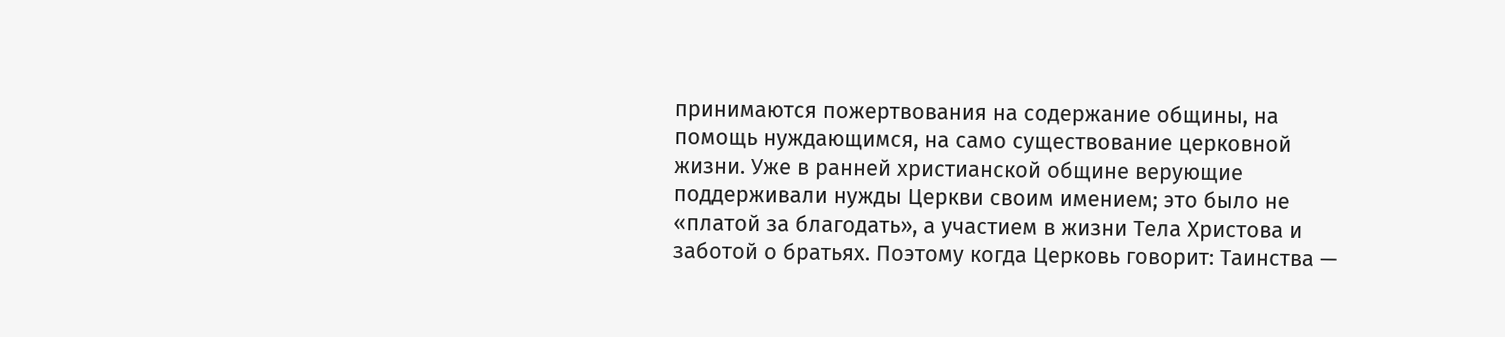принимаются пожертвования на содержание общины, на помощь нуждающимся, на само существование церковной жизни. Уже в ранней христианской общине верующие поддерживали нужды Церкви своим имением; это было не «платой за благодать», а участием в жизни Тела Христова и заботой о братьях. Поэтому когда Церковь говорит: Таинства —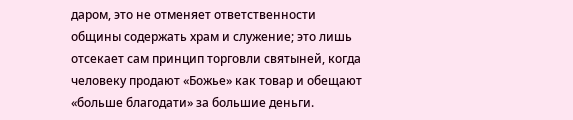даром, это не отменяет ответственности общины содержать храм и служение; это лишь отсекает сам принцип торговли святыней, когда человеку продают «Божье» как товар и обещают «больше благодати» за большие деньги.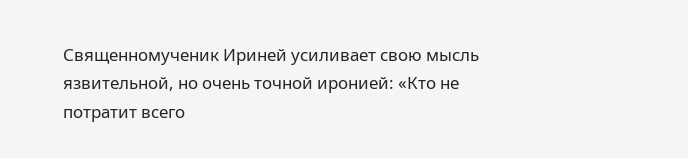Священномученик Ириней усиливает свою мысль язвительной, но очень точной иронией: «Кто не потратит всего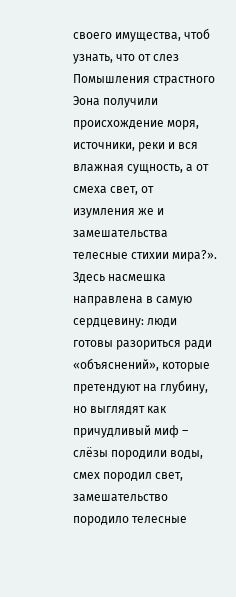своего имущества, чтоб узнать, что от слез Помышления страстного Эона получили происхождение моря, источники, реки и вся влажная сущность, а от смеха свет, от изумления же и замешательства телесные стихии мира?». Здесь насмешка направлена в самую сердцевину: люди готовы разориться ради «объяснений», которые претендуют на глубину, но выглядят как причудливый миф – слёзы породили воды, смех породил свет, замешательство породило телесные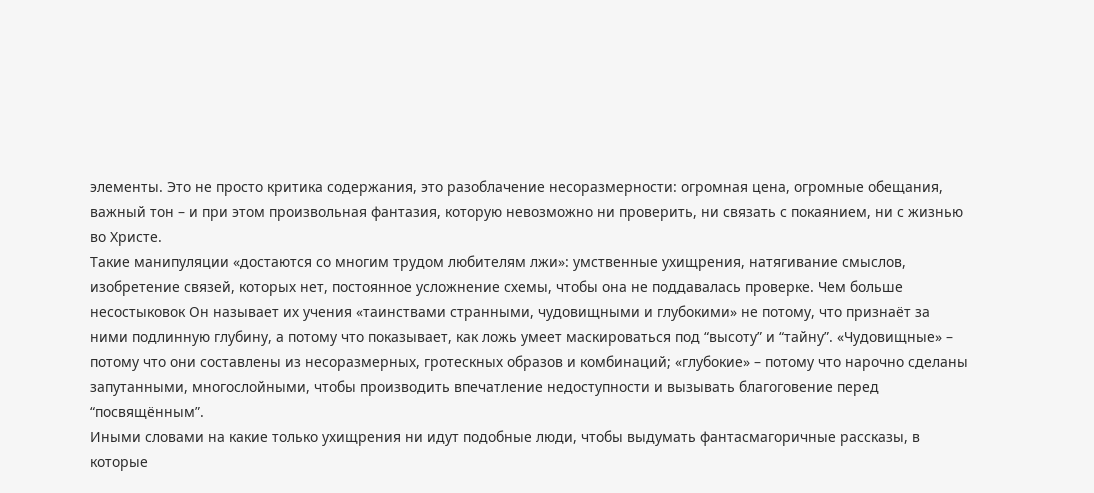элементы. Это не просто критика содержания, это разоблачение несоразмерности: огромная цена, огромные обещания, важный тон – и при этом произвольная фантазия, которую невозможно ни проверить, ни связать с покаянием, ни с жизнью во Христе.
Такие манипуляции «достаются со многим трудом любителям лжи»: умственные ухищрения, натягивание смыслов, изобретение связей, которых нет, постоянное усложнение схемы, чтобы она не поддавалась проверке. Чем больше несостыковок Он называет их учения «таинствами странными, чудовищными и глубокими» не потому, что признаёт за ними подлинную глубину, а потому что показывает, как ложь умеет маскироваться под “высоту” и “тайну”. «Чудовищные» – потому что они составлены из несоразмерных, гротескных образов и комбинаций; «глубокие» – потому что нарочно сделаны запутанными, многослойными, чтобы производить впечатление недоступности и вызывать благоговение перед “посвящённым”.
Иными словами на какие только ухищрения ни идут подобные люди, чтобы выдумать фантасмагоричные рассказы, в которые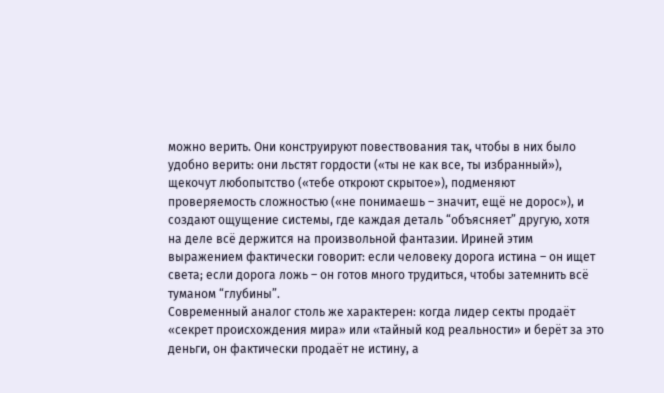можно верить. Они конструируют повествования так, чтобы в них было удобно верить: они льстят гордости («ты не как все, ты избранный»), щекочут любопытство («тебе откроют скрытое»), подменяют проверяемость сложностью («не понимаешь – значит, ещё не дорос»), и создают ощущение системы, где каждая деталь “объясняет” другую, хотя на деле всё держится на произвольной фантазии. Ириней этим выражением фактически говорит: если человеку дорога истина – он ищет света; если дорога ложь – он готов много трудиться, чтобы затемнить всё туманом “глубины”.
Современный аналог столь же характерен: когда лидер секты продаёт «секрет происхождения мира» или «тайный код реальности» и берёт за это деньги, он фактически продаёт не истину, а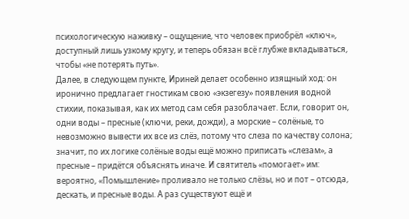психологическую наживку – ощущение, что человек приобрёл «ключ», доступный лишь узкому кругу, и теперь обязан всё глубже вкладываться, чтобы «не потерять путь».
Далее, в следующем пункте, Ириней делает особенно изящный ход: он иронично предлагает гностикам свою «экзегезу» появления водной стихии, показывая, как их метод сам себя разоблачает. Если, говорит он, одни воды – пресные (ключи, реки, дожди), а морские – солёные, то невозможно вывести их все из слёз, потому что слеза по качеству солона; значит, по их логике солёные воды ещё можно приписать «слезам», а пресные – придётся объяснять иначе. И святитель «помогает» им: вероятно, «Помышление» проливало не только слёзы, но и пот – отсюда, дескать, и пресные воды. А раз существуют ещё и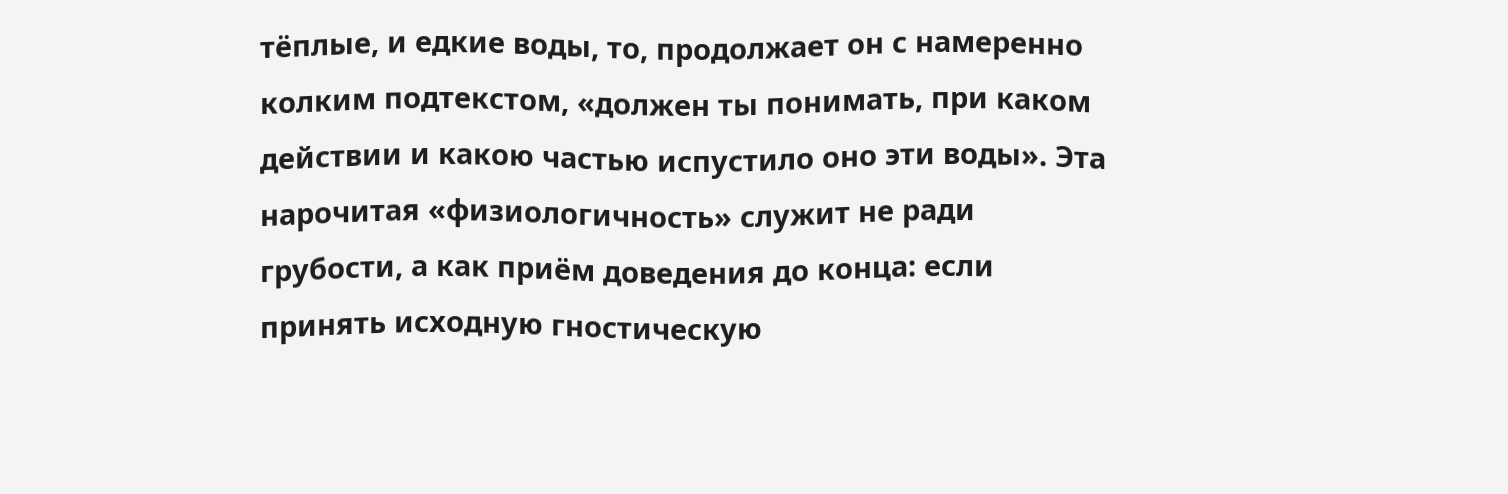тёплые, и едкие воды, то, продолжает он с намеренно колким подтекстом, «должен ты понимать, при каком действии и какою частью испустило оно эти воды». Эта нарочитая «физиологичность» служит не ради грубости, а как приём доведения до конца: если принять исходную гностическую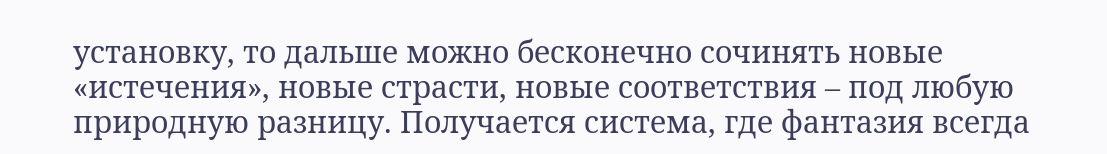установку, то дальше можно бесконечно сочинять новые «истечения», новые страсти, новые соответствия – под любую природную разницу. Получается система, где фантазия всегда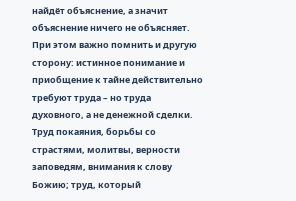найдёт объяснение, а значит объяснение ничего не объясняет.
При этом важно помнить и другую сторону: истинное понимание и приобщение к тайне действительно требуют труда – но труда духовного, а не денежной сделки. Труд покаяния, борьбы со страстями, молитвы, верности заповедям, внимания к слову Божию; труд, который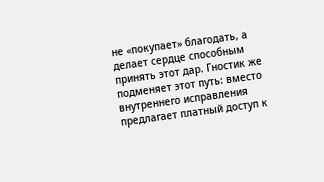не «покупает» благодать, а делает сердце способным принять этот дар. Гностик же подменяет этот путь: вместо внутреннего исправления предлагает платный доступ к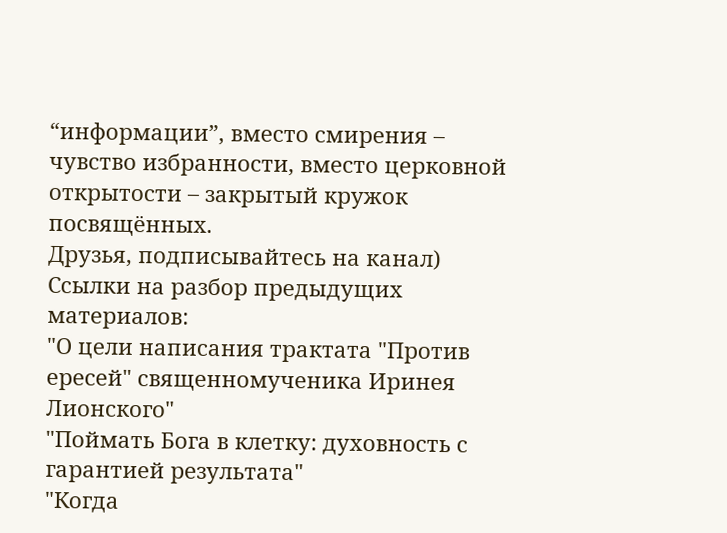“информации”, вместо смирения – чувство избранности, вместо церковной открытости – закрытый кружок посвящённых.
Друзья, подписывайтесь на канал)
Ссылки на разбор предыдущих материалов:
"О цели написания трактата "Против ересей" священномученика Иринея Лионского"
"Поймать Бога в клетку: духовность с гарантией результата"
"Когда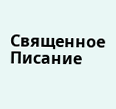Священное Писание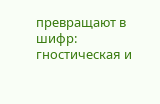превращают в шифр: гностическая и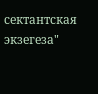сектантская экзегеза"